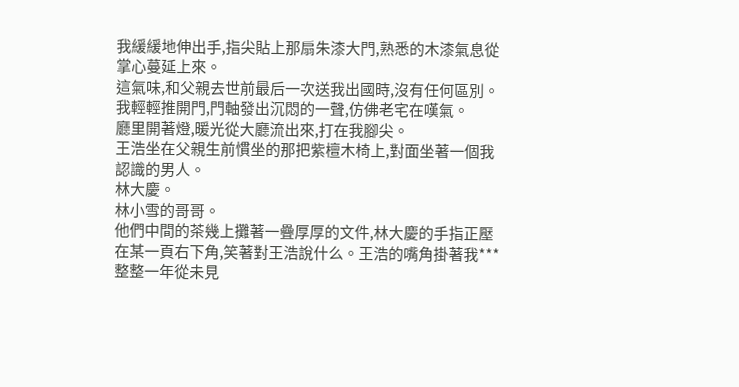我緩緩地伸出手,指尖貼上那扇朱漆大門,熟悉的木漆氣息從掌心蔓延上來。
這氣味,和父親去世前最后一次送我出國時,沒有任何區別。
我輕輕推開門,門軸發出沉悶的一聲,仿佛老宅在嘆氣。
廳里開著燈,暖光從大廳流出來,打在我腳尖。
王浩坐在父親生前慣坐的那把紫檀木椅上,對面坐著一個我認識的男人。
林大慶。
林小雪的哥哥。
他們中間的茶幾上攤著一疊厚厚的文件,林大慶的手指正壓在某一頁右下角,笑著對王浩說什么。王浩的嘴角掛著我***整整一年從未見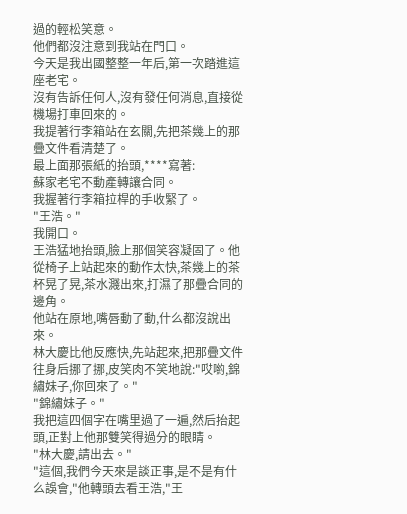過的輕松笑意。
他們都沒注意到我站在門口。
今天是我出國整整一年后,第一次踏進這座老宅。
沒有告訴任何人,沒有發任何消息,直接從機場打車回來的。
我提著行李箱站在玄關,先把茶幾上的那疊文件看清楚了。
最上面那張紙的抬頭,****寫著:
蘇家老宅不動產轉讓合同。
我握著行李箱拉桿的手收緊了。
"王浩。"
我開口。
王浩猛地抬頭,臉上那個笑容凝固了。他從椅子上站起來的動作太快,茶幾上的茶杯晃了晃,茶水濺出來,打濕了那疊合同的邊角。
他站在原地,嘴唇動了動,什么都沒說出來。
林大慶比他反應快,先站起來,把那疊文件往身后挪了挪,皮笑肉不笑地說:"哎喲,錦繡妹子,你回來了。"
"錦繡妹子。"
我把這四個字在嘴里過了一遍,然后抬起頭,正對上他那雙笑得過分的眼睛。
"林大慶,請出去。"
"這個,我們今天來是談正事,是不是有什么誤會,"他轉頭去看王浩,"王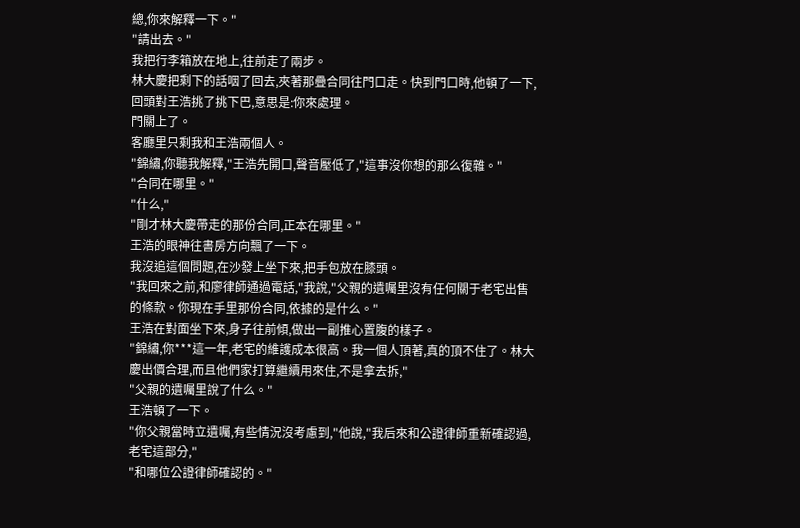總,你來解釋一下。"
"請出去。"
我把行李箱放在地上,往前走了兩步。
林大慶把剩下的話咽了回去,夾著那疊合同往門口走。快到門口時,他頓了一下,回頭對王浩挑了挑下巴,意思是:你來處理。
門關上了。
客廳里只剩我和王浩兩個人。
"錦繡,你聽我解釋,"王浩先開口,聲音壓低了,"這事沒你想的那么復雜。"
"合同在哪里。"
"什么,"
"剛才林大慶帶走的那份合同,正本在哪里。"
王浩的眼神往書房方向飄了一下。
我沒追這個問題,在沙發上坐下來,把手包放在膝頭。
"我回來之前,和廖律師通過電話,"我說,"父親的遺囑里沒有任何關于老宅出售的條款。你現在手里那份合同,依據的是什么。"
王浩在對面坐下來,身子往前傾,做出一副推心置腹的樣子。
"錦繡,你***這一年,老宅的維護成本很高。我一個人頂著,真的頂不住了。林大慶出價合理,而且他們家打算繼續用來住,不是拿去拆,"
"父親的遺囑里說了什么。"
王浩頓了一下。
"你父親當時立遺囑,有些情況沒考慮到,"他說,"我后來和公證律師重新確認過,老宅這部分,"
"和哪位公證律師確認的。"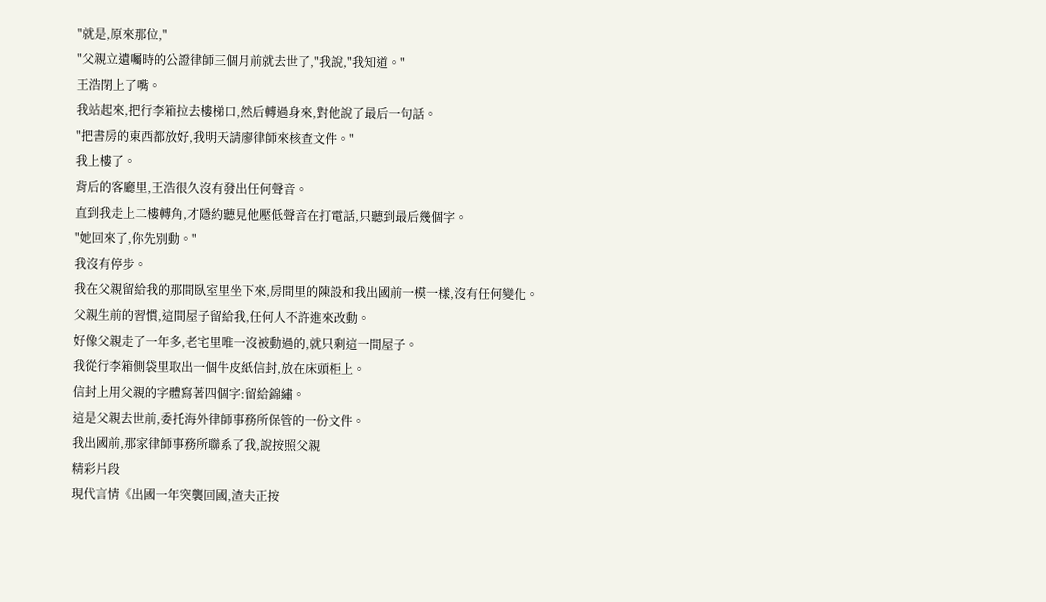"就是,原來那位,"
"父親立遺囑時的公證律師三個月前就去世了,"我說,"我知道。"
王浩閉上了嘴。
我站起來,把行李箱拉去樓梯口,然后轉過身來,對他說了最后一句話。
"把書房的東西都放好,我明天請廖律師來核查文件。"
我上樓了。
背后的客廳里,王浩很久沒有發出任何聲音。
直到我走上二樓轉角,才隱約聽見他壓低聲音在打電話,只聽到最后幾個字。
"她回來了,你先別動。"
我沒有停步。
我在父親留給我的那間臥室里坐下來,房間里的陳設和我出國前一模一樣,沒有任何變化。
父親生前的習慣,這間屋子留給我,任何人不許進來改動。
好像父親走了一年多,老宅里唯一沒被動過的,就只剩這一間屋子。
我從行李箱側袋里取出一個牛皮紙信封,放在床頭柜上。
信封上用父親的字體寫著四個字:留給錦繡。
這是父親去世前,委托海外律師事務所保管的一份文件。
我出國前,那家律師事務所聯系了我,說按照父親
精彩片段
現代言情《出國一年突襲回國,渣夫正按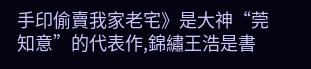手印偷賣我家老宅》是大神“莞知意”的代表作,錦繡王浩是書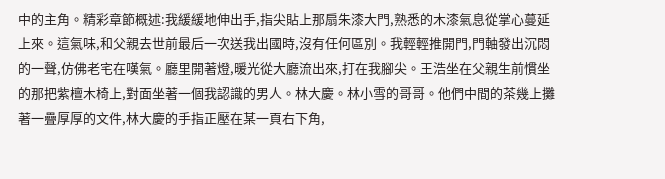中的主角。精彩章節概述:我緩緩地伸出手,指尖貼上那扇朱漆大門,熟悉的木漆氣息從掌心蔓延上來。這氣味,和父親去世前最后一次送我出國時,沒有任何區別。我輕輕推開門,門軸發出沉悶的一聲,仿佛老宅在嘆氣。廳里開著燈,暖光從大廳流出來,打在我腳尖。王浩坐在父親生前慣坐的那把紫檀木椅上,對面坐著一個我認識的男人。林大慶。林小雪的哥哥。他們中間的茶幾上攤著一疊厚厚的文件,林大慶的手指正壓在某一頁右下角,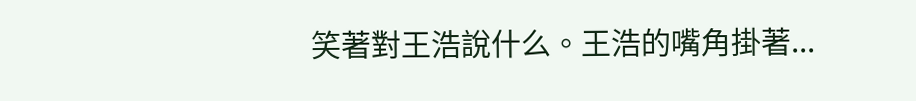笑著對王浩說什么。王浩的嘴角掛著...